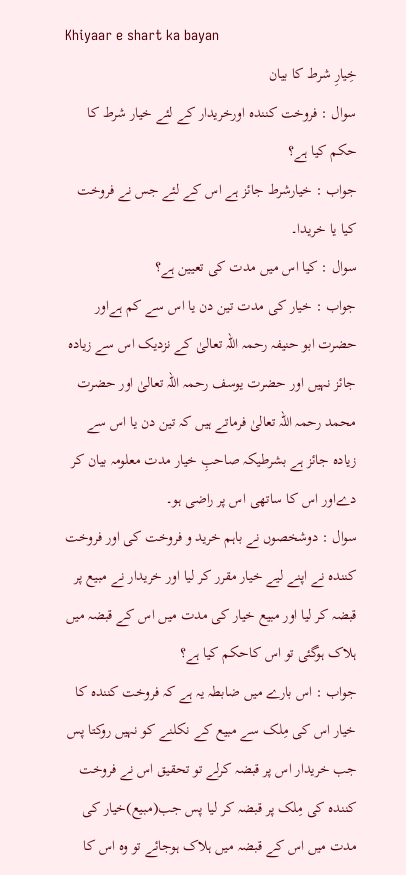Khiyaar e shart ka bayan
خِیارِ شرط کا بیان
سوال : فروخت کنندہ اورخریدار کے لئے خیار شرط کا حکم کیا ہے؟
جواب : خیارشرط جائز ہے اس کے لئے جس نے فروخت کیا یا خریدا۔
سوال : کیا اس میں مدت کی تعیین ہے؟
جواب : خیار کی مدت تین دن یا اس سے کم ہےاور حضرت ابو حنیفہ رحمہ اللہ تعالیٰ کے نزدیک اس سے زیادہ جائز نہیں اور حضرت یوسف رحمہ اللہ تعالیٰ اور حضرت محمد رحمہ اللہ تعالیٰ فرماتے ہیں کہ تین دن یا اس سے زیادہ جائز ہے بشرطیکہ صاحبِ خیار مدت معلومہ بیان کر دےاور اس کا ساتھی اس پر راضی ہو۔
سوال : دوشخصوں نے باہم خرید و فروخت کی اور فروخت کنندہ نے اپنے لیے خیار مقرر کر لیا اور خریدار نے مبیع پر قبضہ کر لیا اور مبیع خیار کی مدت میں اس کے قبضہ میں ہلاک ہوگئی تو اس کاحکم کیا ہے؟
جواب : اس بارے میں ضابطہ یہ ہے کہ فروخت کنندہ کا خیار اس کی مِلک سے مبیع کے نکلنے کو نہیں روکتا پس جب خریدار اس پر قبضہ کرلے تو تحقیق اس نے فروخت کنندہ کی مِلک پر قبضہ کر لیا پس جب(مبیع)خیار کی مدت میں اس کے قبضہ میں ہلاک ہوجائے تو وہ اس کا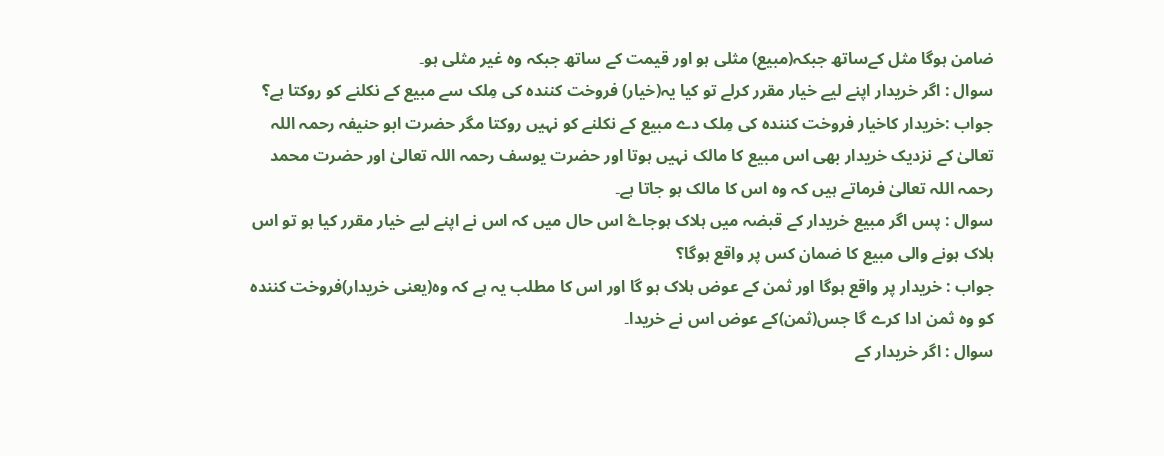ضامن ہوگا مثل کےساتھ جبکہ(مبیع) مثلی ہو اور قیمت کے ساتھ جبکہ وہ غیر مثلی ہو۔
سوال : اگر خریدار اپنے لیے خیار مقرر کرلے تو کیا یہ(خیار) فروخت کنندہ کی مِلک سے مبیع کے نکلنے کو روکتا ہے؟
جواب :خریدار کاخیار فروخت کنندہ کی مِلک دے مبیع کے نکلنے کو نہیں روکتا مگر حضرت ابو حنیفہ رحمہ اللہ تعالیٰ کے نزدیک خریدار بھی اس مبیع کا مالک نہیں ہوتا اور حضرت یوسف رحمہ اللہ تعالیٰ اور حضرت محمد رحمہ اللہ تعالیٰ فرماتے ہیں کہ وہ اس کا مالک ہو جاتا ہے۔
سوال : پس اگر مبیع خریدار کے قبضہ میں ہلاک ہوجاۓ اس حال میں کہ اس نے اپنے لیے خیار مقرر کیا ہو تو اس ہلاک ہونے والی مبیع کا ضمان کس پر واقع ہوگا؟
جواب : خریدار پر واقع ہوگا اور ثمن کے عوض ہلاک ہو گا اور اس کا مطلب یہ ہے کہ وہ(یعنی خریدار)فروخت کنندہ کو وہ ثمن ادا کرے گا جس(ثمن)کے عوض اس نے خریدا۔
سوال : اگر خریدار کے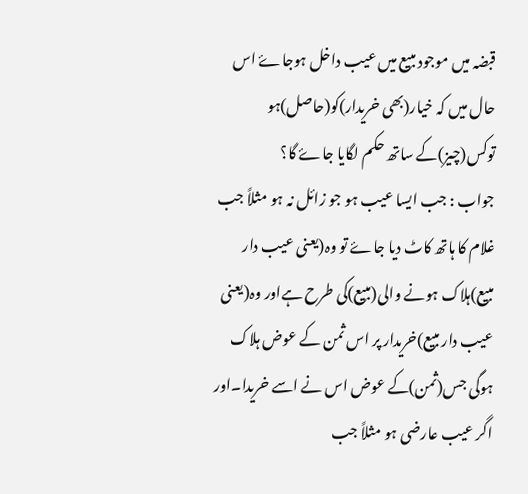قبضہ میں موجود مبیع میں عیب داخل ہوجاۓ اس حال میں کہ خیار(بھی خریدار)کو(حاصل)ہو توکس(چیز)کے ساتھ حکم لگایا جاۓ گا؟
جواب : جب ایسا عیب ہو جو زائل نہ ہو مثلاً جب غلام کا ہاتھ کاٹ دیا جاۓ تو وہ(یعنی عیب دار مبیع)ہلاک ہونے والی(مبیع)کی طرح ہےاور وہ(یعنی عیب دار مبیع)خریدار پر اس ثمن کے عوض ہلاک ہوگی جس(ثمن)کے عوض اس نے اسے خریدا۔اور اگر عیب عارضی ہو مثلاً جب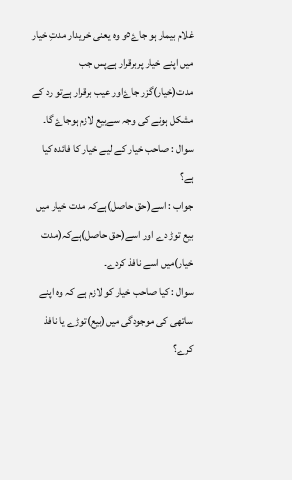غلام بیمار ہو جاۓ٥و وہ یعنی خریدار مدتِ خیار میں اپنے خیار پربرقرار ہےپس جب مدت(خیار)گزر جاۓاور عیب برقرار ہےتو رد کے مشکل ہونے کی وجہ سےبیع لازم ہوجاۓ گا۔
سوال : صاحب خیار کے لیے خیار کا فائدہ کیا ہے؟
جواب : اسے(حق حاصل)ہےکہ مدت خیار میں بیع توڑ دے اور اسے(حق حاصل)ہےکہ(مدت خیار)میں اسے نافذ کردے۔
سوال : کیا صاحب خیار کو لازم ہے کہ وہ اپنے ساتھی کی موجودگی میں(بیع)توڑے یا نافذ کرے؟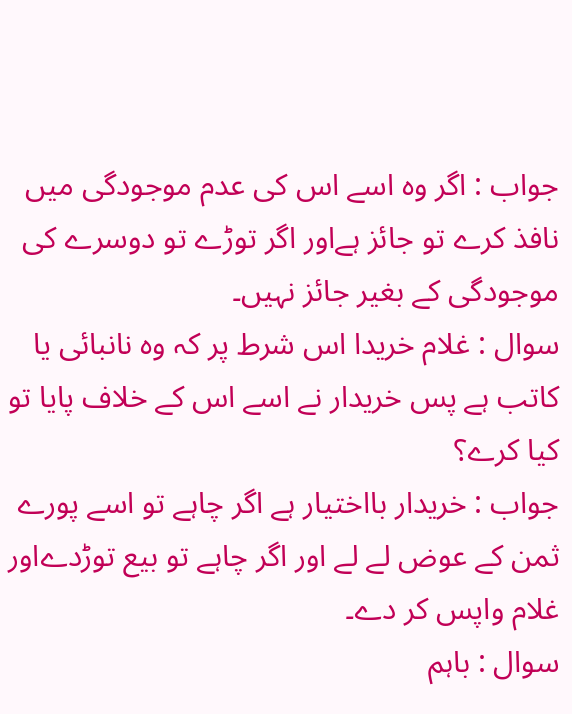جواب : اگر وہ اسے اس کی عدم موجودگی میں نافذ کرے تو جائز ہےاور اگر توڑے تو دوسرے کی موجودگی کے بغیر جائز نہیں۔
سوال : غلام خریدا اس شرط پر کہ وہ نانبائی یا کاتب ہے پس خریدار نے اسے اس کے خلاف پایا تو کیا کرے؟
جواب : خریدار بااختیار ہے اگر چاہے تو اسے پورے ثمن کے عوض لے لے اور اگر چاہے تو بیع توڑدےاور غلام واپس کر دے۔
سوال : باہم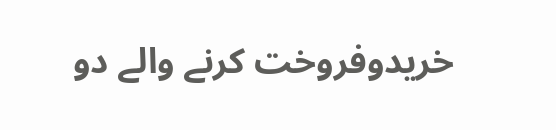خریدوفروخت کرنے والے دو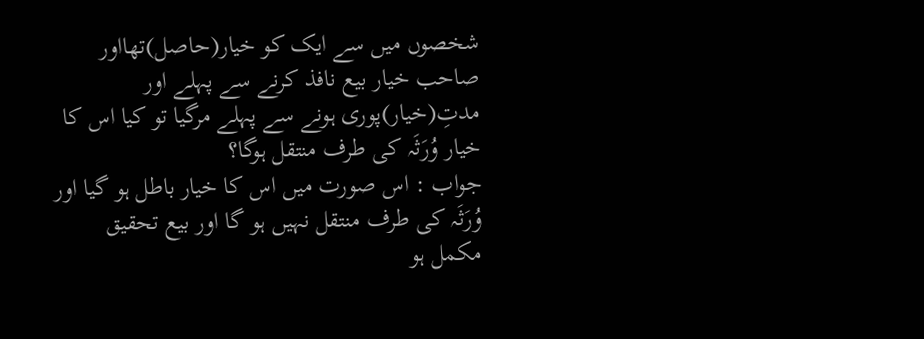شخصوں میں سے ایک کو خیار(حاصل)تھااور صاحب خیار بیع نافذ کرنے سے پہلے اور مدتِ(خیار)پوری ہونے سے پہلے مرگیا تو کیا اس کا خیار وُرَثَہ کی طرف منتقل ہوگا؟
جواب : اس صورت میں اس کا خیار باطل ہو گیا اور وُرَثَہ کی طرف منتقل نہیں ہو گا اور بیع تحقیق مکمل ہو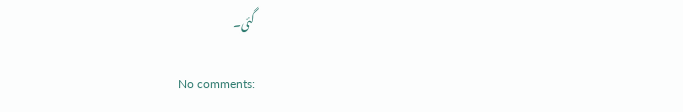گئی۔

No comments: